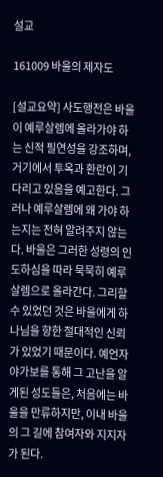설교

161009 바울의 제자도

[설교요약] 사도행전은 바울이 예루살렘에 올라가야 하는 신적 필연성을 강조하며, 거기에서 투옥과 환란이 기다리고 있음을 예고한다. 그러나 예루살렘에 왜 가야 하는지는 전혀 알려주지 않는다. 바울은 그러한 성령의 인도하심을 따라 묵묵히 예루살렘으로 올라간다. 그리할 수 있었던 것은 바울에게 하나님을 향한 절대적인 신뢰가 있었기 때문이다. 예언자 야가보를 통해 그 고난을 알게된 성도들은, 처음에는 바울을 만류하지만, 이내 바울의 그 길에 참여자와 지지자가 된다.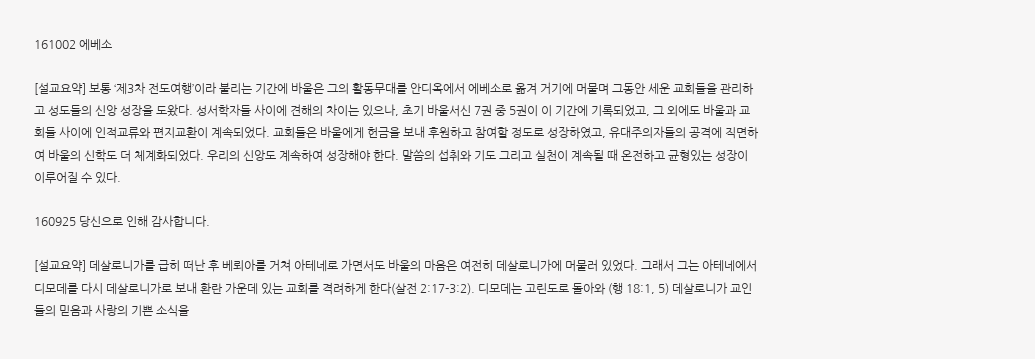161002 에베소

[설교요약] 보통 ‘제3차 전도여행’이라 불리는 기간에 바울은 그의 활동무대를 안디옥에서 에베소로 옮겨 거기에 머물며 그동안 세운 교회들을 관리하고 성도들의 신앙 성장을 도왔다. 성서학자들 사이에 견해의 차이는 있으나, 초기 바울서신 7권 중 5권이 이 기간에 기록되었고, 그 외에도 바울과 교회들 사이에 인적교류와 편지교환이 계속되었다. 교회들은 바울에게 헌금을 보내 후원하고 참여할 정도로 성장하였고, 유대주의자들의 공격에 직면하여 바울의 신학도 더 체계화되었다. 우리의 신앙도 계속하여 성장해야 한다. 말씀의 섭취와 기도 그리고 실천이 계속될 때 온전하고 균형있는 성장이 이루어질 수 있다.

160925 당신으로 인해 감사합니다.

[설교요약] 데살로니가를 급히 떠난 후 베뢰아를 거쳐 아테네로 가면서도 바울의 마음은 여전히 데살로니가에 머물러 있었다. 그래서 그는 아테네에서 디모데를 다시 데살로니가로 보내 환란 가운데 있는 교회를 격려하게 한다(살전 2:17-3:2). 디모데는 고린도로 돌아와 (행 18:1, 5) 데살로니가 교인들의 믿음과 사랑의 기쁜 소식을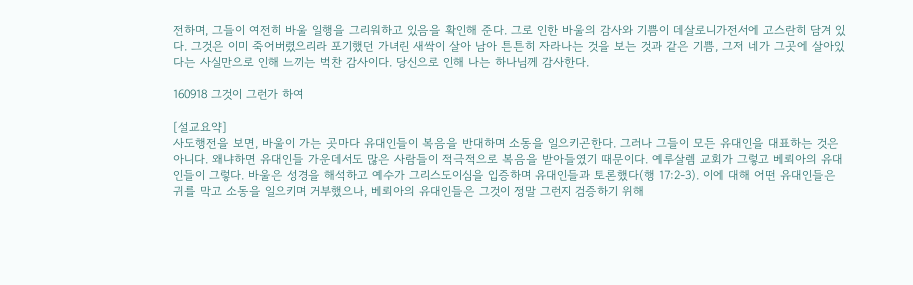전하며, 그들이 여전히 바울 일행을 그리워하고 있음을 확인해 준다. 그로 인한 바울의 감사와 기쁨이 데살로니가전서에 고스란히 담겨 있다. 그것은 이미 죽어버렸으리라 포기했던 가녀린 새싹이 살아 남아 튼튼히 자라나는 것을 보는 것과 같은 기쁨, 그저 네가 그곳에 살아있다는 사실만으로 인해 느끼는 벅찬 감사이다. 당신으로 인해 나는 하나님께 감사한다.

160918 그것이 그런가 하여

[설교요약]
사도행전을 보면, 바울이 가는 곳마다 유대인들이 복음을 반대하며 소동을 일으키곤한다. 그러나 그들이 모든 유대인을 대표하는 것은 아니다. 왜냐하면 유대인들 가운데서도 많은 사람들이 적극적으로 복음을 받아들였기 때문이다. 예루살렘 교회가 그렇고 베뢰아의 유대인들이 그렇다. 바울은 성경을 해석하고 예수가 그리스도이심을 입증하며 유대인들과 토론했다(행 17:2-3). 이에 대해 어떤 유대인들은 귀를 막고 소동을 일으키며 거부했으나, 베뢰아의 유대인들은 그것이 정말 그런지 검증하기 위해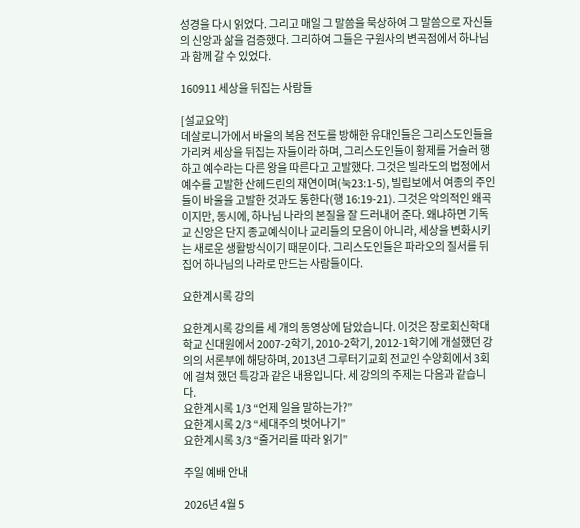성경을 다시 읽었다. 그리고 매일 그 말씀을 묵상하여 그 말씀으로 자신들의 신앙과 삶을 검증했다. 그리하여 그들은 구원사의 변곡점에서 하나님과 함께 갈 수 있었다.

160911 세상을 뒤집는 사람들

[설교요약]
데살로니가에서 바울의 복음 전도를 방해한 유대인들은 그리스도인들을 가리켜 세상을 뒤집는 자들이라 하며, 그리스도인들이 황제를 거슬러 행하고 예수라는 다른 왕을 따른다고 고발했다. 그것은 빌라도의 법정에서 예수를 고발한 산헤드린의 재연이며(눅23:1-5), 빌립보에서 여종의 주인들이 바울을 고발한 것과도 통한다(행 16:19-21). 그것은 악의적인 왜곡이지만, 동시에, 하나님 나라의 본질을 잘 드러내어 준다. 왜냐하면 기독교 신앙은 단지 종교예식이나 교리들의 모음이 아니라, 세상을 변화시키는 새로운 생활방식이기 때문이다. 그리스도인들은 파라오의 질서를 뒤집어 하나님의 나라로 만드는 사람들이다.

요한계시록 강의

요한계시록 강의를 세 개의 동영상에 담았습니다. 이것은 장로회신학대학교 신대원에서 2007-2학기, 2010-2학기, 2012-1학기에 개설했던 강의의 서론부에 해당하며, 2013년 그루터기교회 전교인 수양회에서 3회에 걸쳐 했던 특강과 같은 내용입니다. 세 강의의 주제는 다음과 같습니다.
요한계시록 1/3 “언제 일을 말하는가?”
요한계시록 2/3 “세대주의 벗어나기”
요한계시록 3/3 “줄거리를 따라 읽기”

주일 예배 안내

2026년 4월 5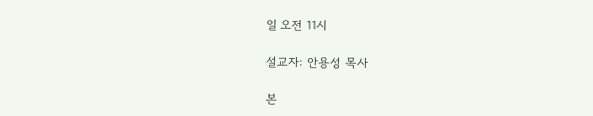일 오전 11시

설교자: 안용성 목사

본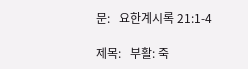문:   요한계시록 21:1-4

제목:   부활: 죽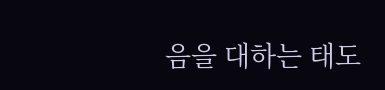음을 대하는 태도